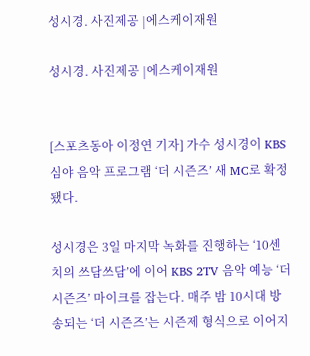성시경. 사진제공 |에스케이재원

성시경. 사진제공 |에스케이재원


[스포츠동아 이정연 기자] 가수 성시경이 KBS 심야 음악 프로그램 ‘더 시즌즈’ 새 MC로 확정됐다.

성시경은 3일 마지막 녹화를 진행하는 ‘10센치의 쓰담쓰담’에 이어 KBS 2TV 음악 예능 ‘더 시즌즈’ 마이크를 잡는다. 매주 밤 10시대 방송되는 ‘더 시즌즈’는 시즌제 형식으로 이어지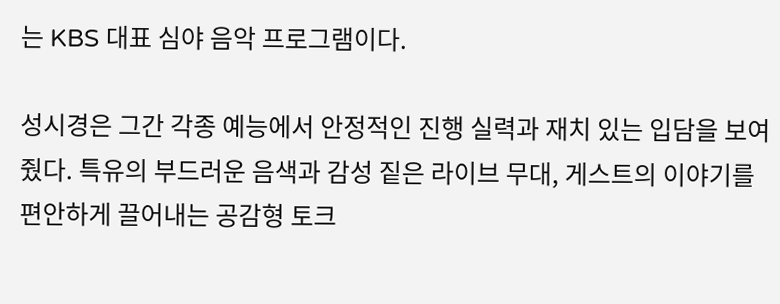는 KBS 대표 심야 음악 프로그램이다.

성시경은 그간 각종 예능에서 안정적인 진행 실력과 재치 있는 입담을 보여줬다. 특유의 부드러운 음색과 감성 짙은 라이브 무대, 게스트의 이야기를 편안하게 끌어내는 공감형 토크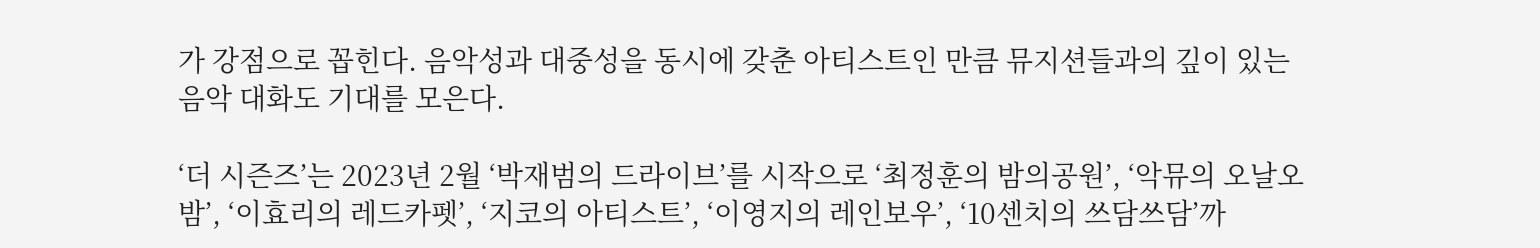가 강점으로 꼽힌다. 음악성과 대중성을 동시에 갖춘 아티스트인 만큼 뮤지션들과의 깊이 있는 음악 대화도 기대를 모은다.

‘더 시즌즈’는 2023년 2월 ‘박재범의 드라이브’를 시작으로 ‘최정훈의 밤의공원’, ‘악뮤의 오날오밤’, ‘이효리의 레드카펫’, ‘지코의 아티스트’, ‘이영지의 레인보우’, ‘10센치의 쓰담쓰담’까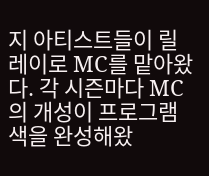지 아티스트들이 릴레이로 MC를 맡아왔다. 각 시즌마다 MC의 개성이 프로그램 색을 완성해왔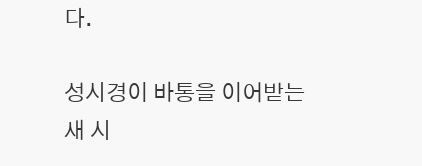다.

성시경이 바통을 이어받는 새 시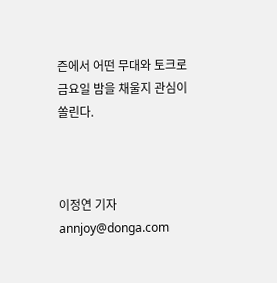즌에서 어떤 무대와 토크로 금요일 밤을 채울지 관심이 쏠린다.



이정연 기자 annjoy@donga.com